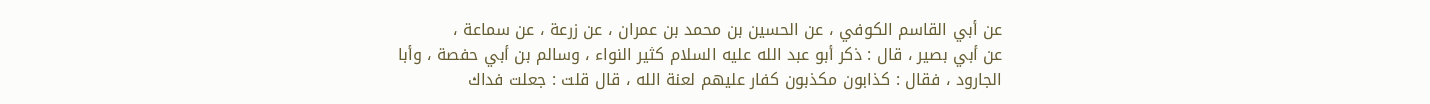عن أبي القاسم الكوفي ، عن الحسين بن محمد بن عمران ، عن زرعة ، عن سماعة ،
عن أبي بصير ، قال : ذكر أبو عبد الله عليه السلام كثير النواء ، وسالم بن أبي حفصة ، وأبا
الجارود ، فقال : كذابون مكذبون كفار عليهم لعنة الله ، قال قلت : جعلت فداك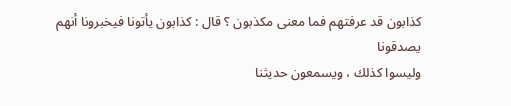كذابون قد عرفتهم فما معنى مكذبون ؟ قال : كذابون يأتونا فيخبرونا أنهم يصدقونا
وليسوا كذلك ، ويسمعون حديثنا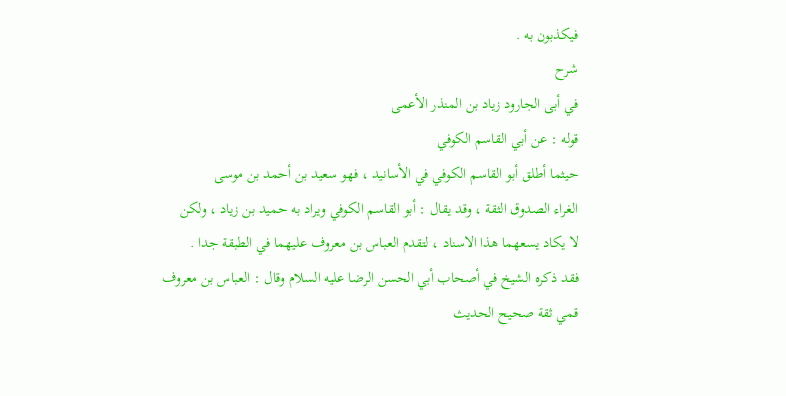فيكذبون به .
شرح
في أبى الجارود زياد بن المنذر الأعمى
قوله : عن أبي القاسم الكوفي
حيثما أطلق أبو القاسم الكوفي في الأسانيد ، فهو سعيد بن أحمد بن موسى
الغراء الصدوق الثقة ، وقد يقال : أبو القاسم الكوفي ويراد به حميد بن زياد ، ولكن
لا يكاد يسعهما هذا الاسناد ، لتقدم العباس بن معروف عليهما في الطبقة جدا .
فقد ذكره الشيخ في أصحاب أبي الحسن الرضا عليه السلام وقال : العباس بن معروف
قمي ثقة صحيح الحديث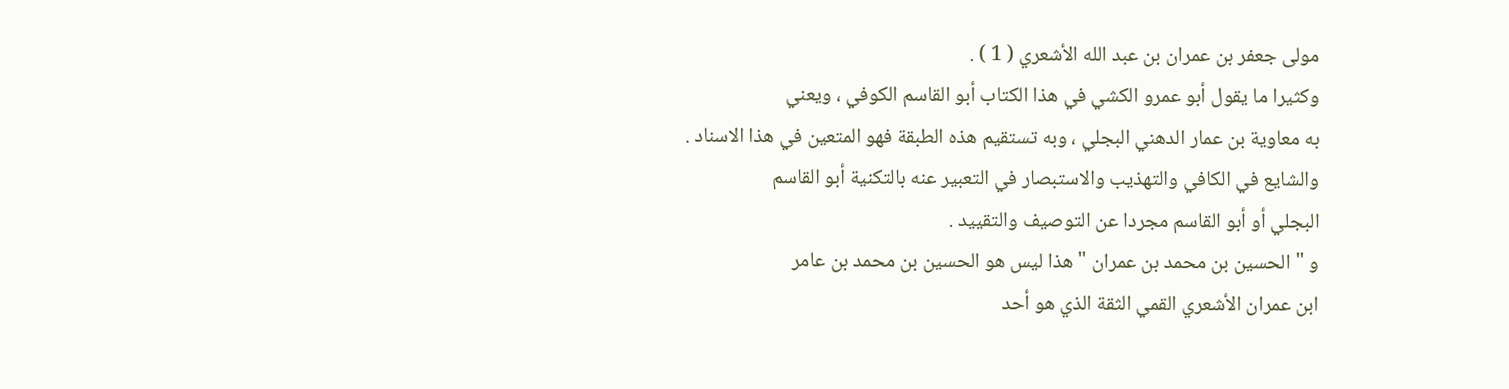مولى جعفر بن عمران بن عبد الله الأشعري ( 1 ) .
وكثيرا ما يقول أبو عمرو الكشي في هذا الكتاب أبو القاسم الكوفي ، ويعني
به معاوية بن عمار الدهني البجلي ، وبه تستقيم هذه الطبقة فهو المتعين في هذا الاسناد .
والشايع في الكافي والتهذيب والاستبصار في التعبير عنه بالتكنية أبو القاسم
البجلي أو أبو القاسم مجردا عن التوصيف والتقييد .
و " الحسين بن محمد بن عمران " هذا ليس هو الحسين بن محمد بن عامر
ابن عمران الأشعري القمي الثقة الذي هو أحد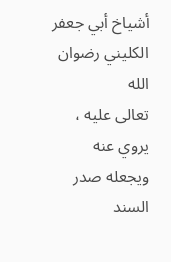أشياخ أبي جعفر الكليني رضوان الله
تعالى عليه ، يروي عنه ويجعله صدر السند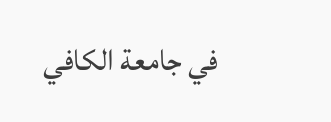في جامعة الكافي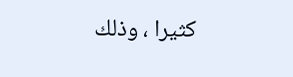كثيرا ، وذلك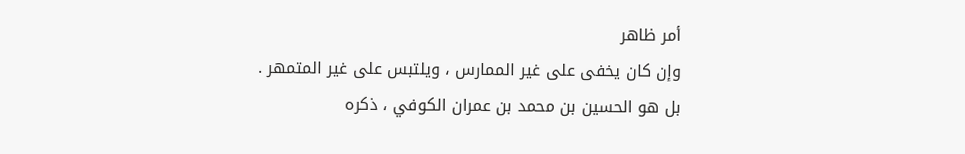أمر ظاهر
وإن كان يخفى على غير الممارس ، ويلتبس على غير المتمهر .
بل هو الحسين بن محمد بن عمران الكوفي ، ذكره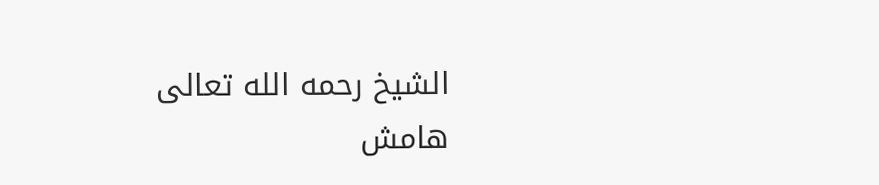الشيخ رحمه الله تعالى
هامش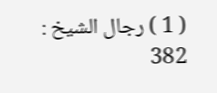( 1 ) رجال الشيخ : 382